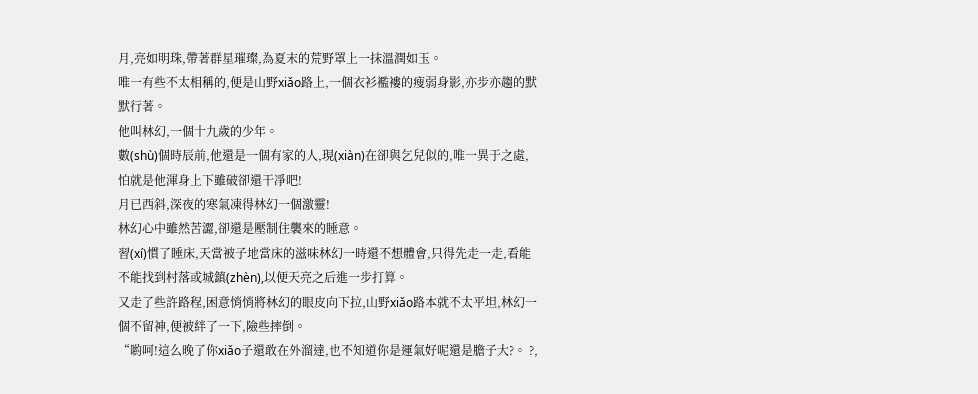月,亮如明珠,帶著群星璀璨,為夏末的荒野罩上一抹溫潤如玉。
唯一有些不太相稱的,便是山野xiǎo路上,一個衣衫襤褸的瘦弱身影,亦步亦趨的默默行著。
他叫林幻,一個十九歲的少年。
數(shù)個時辰前,他還是一個有家的人,現(xiàn)在卻與乞兒似的,唯一異于之處,怕就是他渾身上下雖破卻還干凈吧!
月已西斜,深夜的寒氣凍得林幻一個激靈!
林幻心中雖然苦澀,卻還是壓制住襲來的睡意。
習(xí)慣了睡床,天當被子地當床的滋味林幻一時還不想體會,只得先走一走,看能不能找到村落或城鎮(zhèn),以便天亮之后進一步打算。
又走了些許路程,困意悄悄將林幻的眼皮向下拉,山野xiǎo路本就不太平坦,林幻一個不留神,便被絆了一下,險些摔倒。
“喲呵!這么晚了你xiǎo子還敢在外溜達,也不知道你是運氣好呢還是膽子大?。 ?,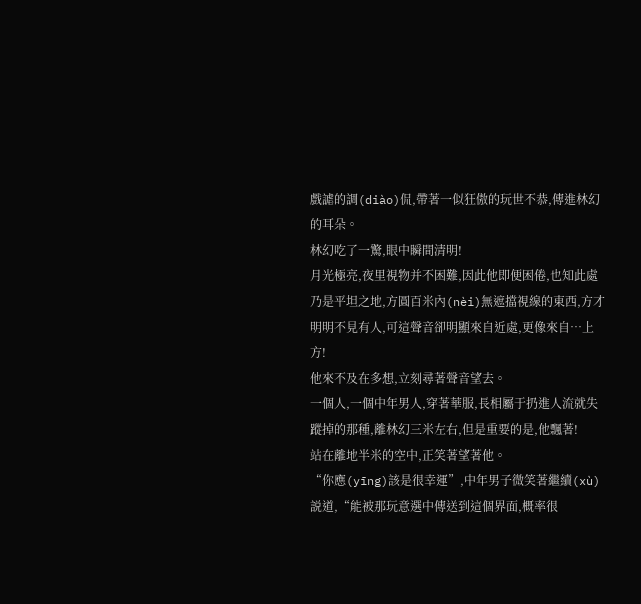戲謔的調(diào)侃,帶著一似狂傲的玩世不恭,傳進林幻的耳朵。
林幻吃了一驚,眼中瞬間清明!
月光極亮,夜里視物并不困難,因此他即便困倦,也知此處乃是平坦之地,方圓百米內(nèi)無遮擋視線的東西,方才明明不見有人,可這聲音卻明顯來自近處,更像來自…上方!
他來不及在多想,立刻尋著聲音望去。
一個人,一個中年男人,穿著華服,長相屬于扔進人流就失蹤掉的那種,離林幻三米左右,但是重要的是,他飄著!
站在離地半米的空中,正笑著望著他。
“你應(yīng)該是很幸運”,中年男子微笑著繼續(xù)説道,“能被那玩意選中傳送到這個界面,概率很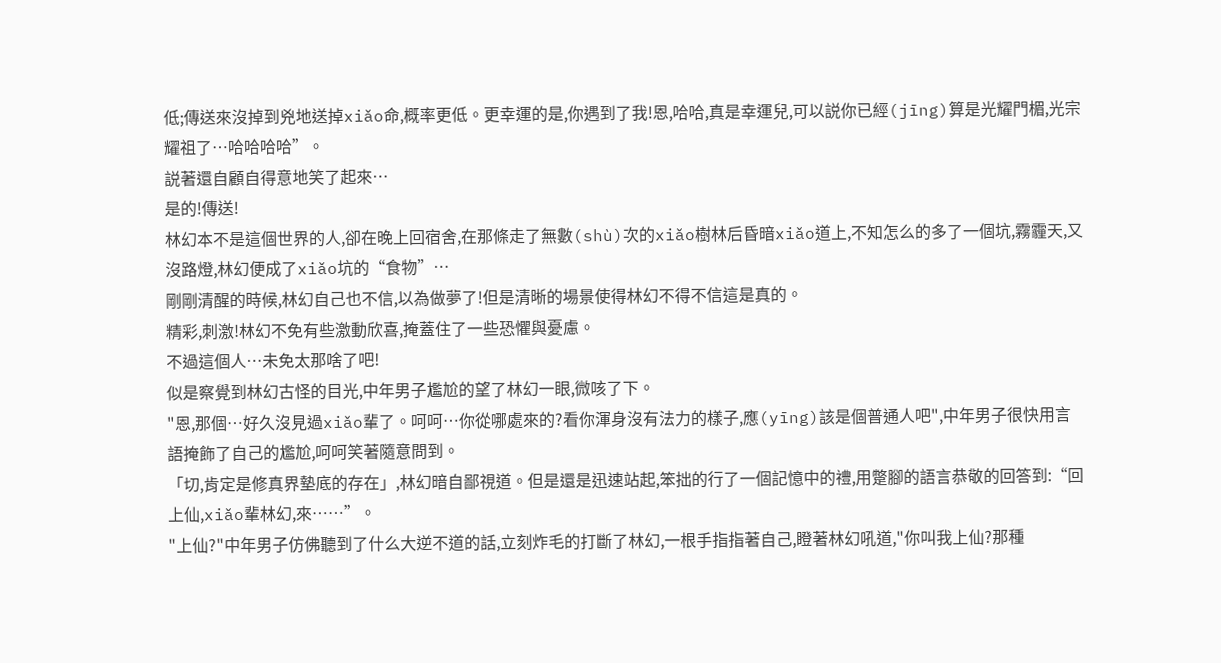低;傳送來沒掉到兇地送掉xiǎo命,概率更低。更幸運的是,你遇到了我!恩,哈哈,真是幸運兒,可以説你已經(jīng)算是光耀門楣,光宗耀祖了…哈哈哈哈”。
説著還自顧自得意地笑了起來…
是的!傳送!
林幻本不是這個世界的人,卻在晚上回宿舍,在那條走了無數(shù)次的xiǎo樹林后昏暗xiǎo道上,不知怎么的多了一個坑,霧霾天,又沒路燈,林幻便成了xiǎo坑的“食物”…
剛剛清醒的時候,林幻自己也不信,以為做夢了!但是清晰的場景使得林幻不得不信這是真的。
精彩,刺激!林幻不免有些激動欣喜,掩蓋住了一些恐懼與憂慮。
不過這個人…未免太那啥了吧!
似是察覺到林幻古怪的目光,中年男子尷尬的望了林幻一眼,微咳了下。
"恩,那個…好久沒見過xiǎo輩了。呵呵…你從哪處來的?看你渾身沒有法力的樣子,應(yīng)該是個普通人吧",中年男子很快用言語掩飾了自己的尷尬,呵呵笑著隨意問到。
「切,肯定是修真界墊底的存在」,林幻暗自鄙視道。但是還是迅速站起,笨拙的行了一個記憶中的禮,用蹩腳的語言恭敬的回答到:“回上仙,xiǎo輩林幻,來……”。
"上仙?"中年男子仿佛聽到了什么大逆不道的話,立刻炸毛的打斷了林幻,一根手指指著自己,瞪著林幻吼道,"你叫我上仙?那種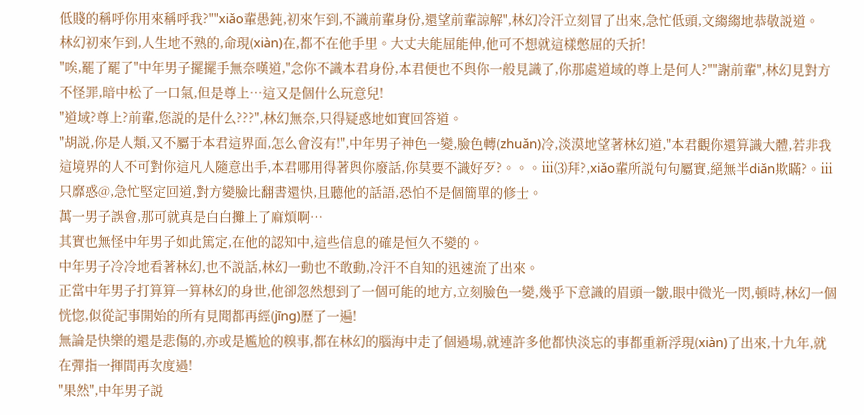低賤的稱呼你用來稱呼我?""xiǎo輩愚鈍,初來乍到,不識前輩身份,還望前輩諒解",林幻冷汗立刻冒了出來,急忙低頭,文縐縐地恭敬説道。
林幻初來乍到,人生地不熟的,命現(xiàn)在,都不在他手里。大丈夫能屈能伸,他可不想就這樣憋屈的夭折!
"唉,罷了罷了"中年男子擺擺手無奈嘆道,"念你不識本君身份,本君便也不與你一般見識了,你那處道域的尊上是何人?""謝前輩",林幻見對方不怪罪,暗中松了一口氣,但是尊上…這又是個什么玩意兒!
"道域?尊上?前輩,您説的是什么???",林幻無奈,只得疑惑地如實回答道。
"胡説,你是人類,又不屬于本君這界面,怎么會沒有!",中年男子神色一變,臉色轉(zhuǎn)冷,淡漠地望著林幻道,"本君觀你還算識大體,若非我這境界的人不可對你這凡人隨意出手,本君哪用得著與你廢話,你莫要不識好歹?。。。ⅲ⑶拜?,xiǎo輩所説句句屬實,絕無半diǎn欺瞞?。ⅲ只靡惑@,急忙堅定回道,對方變臉比翻書還快,且聽他的話語,恐怕不是個簡單的修士。
萬一男子誤會,那可就真是白白攤上了麻煩啊…
其實也無怪中年男子如此篤定,在他的認知中,這些信息的確是恒久不變的。
中年男子冷冷地看著林幻,也不説話,林幻一動也不敢動,冷汗不自知的迅速流了出來。
正當中年男子打算算一算林幻的身世,他卻忽然想到了一個可能的地方,立刻臉色一變,幾乎下意識的眉頭一皺,眼中微光一閃,頓時,林幻一個恍惚,似從記事開始的所有見聞都再經(jīng)歷了一遍!
無論是快樂的還是悲傷的,亦或是尷尬的糗事,都在林幻的腦海中走了個過場,就連許多他都快淡忘的事都重新浮現(xiàn)了出來,十九年,就在彈指一揮間再次度過!
"果然",中年男子説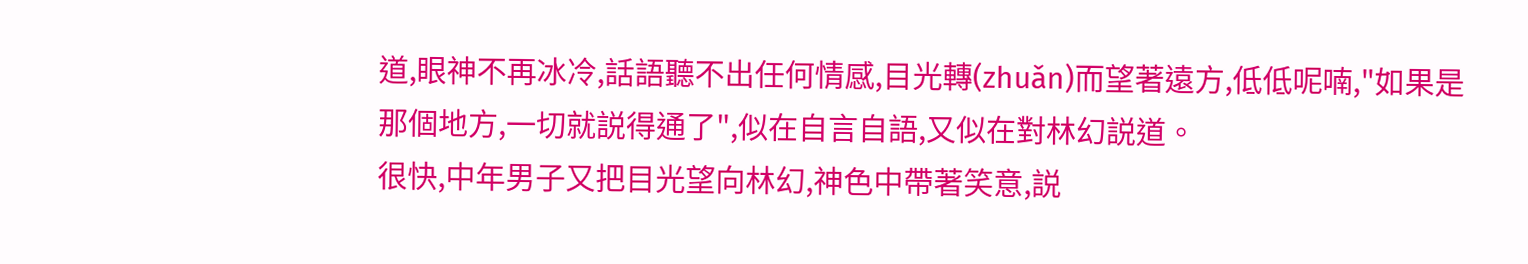道,眼神不再冰冷,話語聽不出任何情感,目光轉(zhuǎn)而望著遠方,低低呢喃,"如果是那個地方,一切就説得通了",似在自言自語,又似在對林幻説道。
很快,中年男子又把目光望向林幻,神色中帶著笑意,説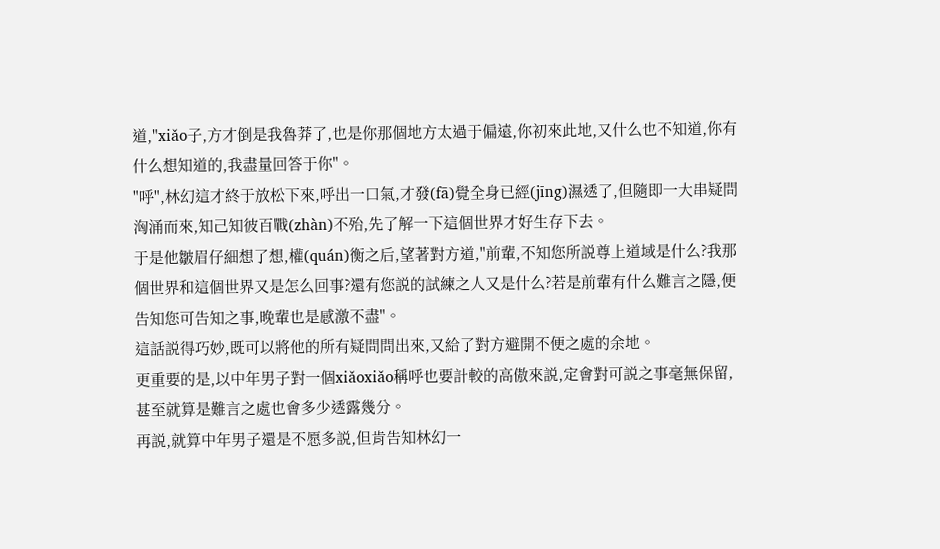道,"xiǎo子,方才倒是我魯莽了,也是你那個地方太過于偏遠,你初來此地,又什么也不知道,你有什么想知道的,我盡量回答于你"。
"呼",林幻這才終于放松下來,呼出一口氣,才發(fā)覺全身已經(jīng)濕透了,但隨即一大串疑問洶涌而來,知己知彼百戰(zhàn)不殆,先了解一下這個世界才好生存下去。
于是他皺眉仔細想了想,權(quán)衡之后,望著對方道,"前輩,不知您所説尊上道域是什么?我那個世界和這個世界又是怎么回事?還有您説的試練之人又是什么?若是前輩有什么難言之隱,便告知您可告知之事,晚輩也是感激不盡"。
這話説得巧妙,既可以將他的所有疑問問出來,又給了對方避開不便之處的余地。
更重要的是,以中年男子對一個xiǎoxiǎo稱呼也要計較的高傲來説,定會對可説之事毫無保留,甚至就算是難言之處也會多少透露幾分。
再説,就算中年男子還是不愿多説,但肯告知林幻一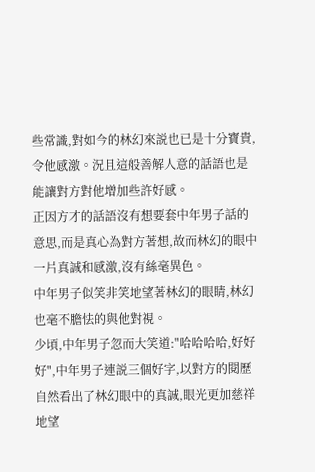些常識,對如今的林幻來説也已是十分寶貴,令他感激。況且這般善解人意的話語也是能讓對方對他增加些許好感。
正因方才的話語沒有想要套中年男子話的意思,而是真心為對方著想,故而林幻的眼中一片真誠和感激,沒有絲毫異色。
中年男子似笑非笑地望著林幻的眼睛,林幻也毫不膽怯的與他對視。
少頃,中年男子忽而大笑道:"哈哈哈哈,好好好",中年男子連説三個好字,以對方的閱歷自然看出了林幻眼中的真誠,眼光更加慈祥地望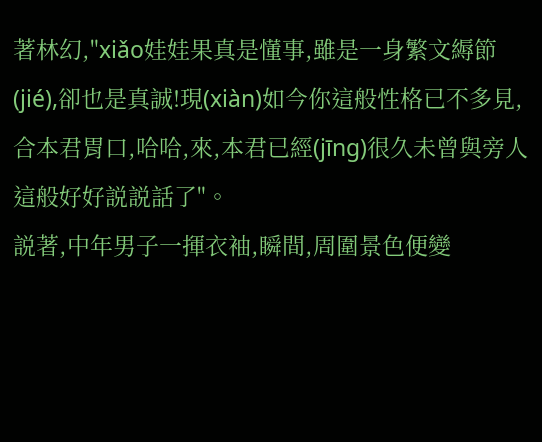著林幻,"xiǎo娃娃果真是懂事,雖是一身繁文縟節(jié),卻也是真誠!現(xiàn)如今你這般性格已不多見,合本君胃口,哈哈,來,本君已經(jīng)很久未曾與旁人這般好好説説話了"。
説著,中年男子一揮衣袖,瞬間,周圍景色便變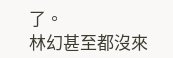了。
林幻甚至都沒來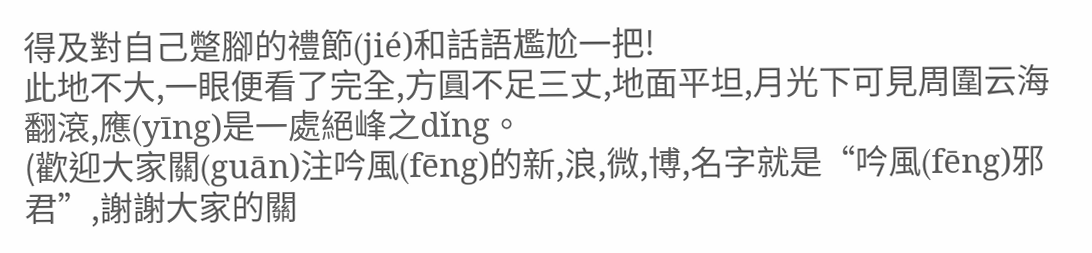得及對自己蹩腳的禮節(jié)和話語尷尬一把!
此地不大,一眼便看了完全,方圓不足三丈,地面平坦,月光下可見周圍云海翻滾,應(yīng)是一處絕峰之dǐng。
(歡迎大家關(guān)注吟風(fēng)的新,浪,微,博,名字就是“吟風(fēng)邪君”,謝謝大家的關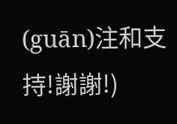(guān)注和支持!謝謝!)